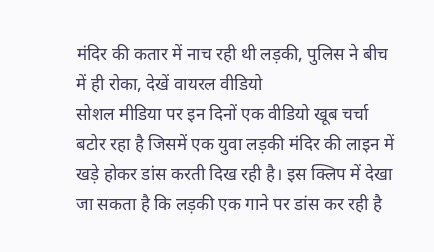मंदिर की कतार में नाच रही थी लड़की, पुलिस ने बीच में ही रोका, देखें वायरल वीडियो
सोशल मीडिया पर इन दिनों एक वीडियो खूब चर्चा बटोर रहा है जिसमें एक युवा लड़की मंदिर की लाइन में खड़े होकर डांस करती दिख रही है। इस क्लिप में देखा जा सकता है कि लड़की एक गाने पर डांस कर रही है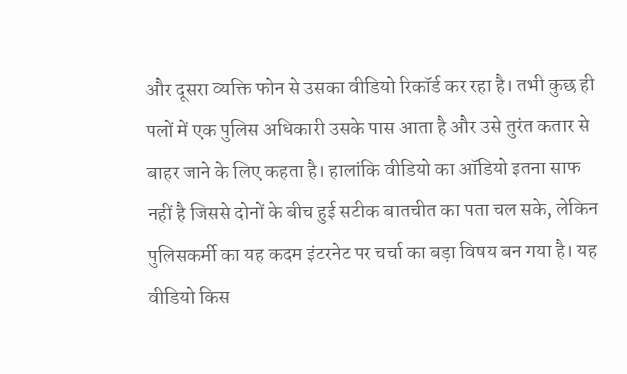और दूसरा व्यक्ति फोन से उसका वीडियो रिकॉर्ड कर रहा है। तभी कुछ ही पलों में एक पुलिस अधिकारी उसके पास आता है और उसे तुरंत कतार से बाहर जाने के लिए कहता है। हालांकि वीडियो का ऑडियो इतना साफ नहीं है जिससे दोनों के बीच हुई सटीक बातचीत का पता चल सके, लेकिन पुलिसकर्मी का यह कदम इंटरनेट पर चर्चा का बड़ा विषय बन गया है। यह वीडियो किस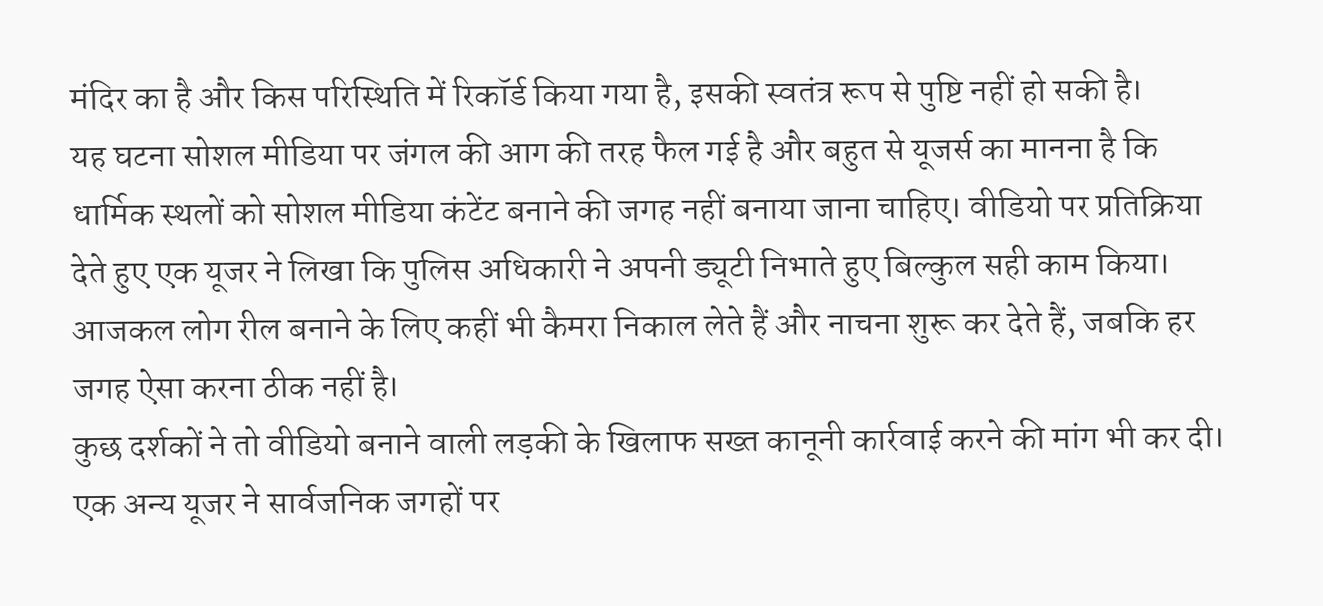मंदिर का है और किस परिस्थिति में रिकॉर्ड किया गया है, इसकी स्वतंत्र रूप से पुष्टि नहीं हो सकी है।
यह घटना सोशल मीडिया पर जंगल की आग की तरह फैल गई है और बहुत से यूजर्स का मानना है कि धार्मिक स्थलों को सोशल मीडिया कंटेंट बनाने की जगह नहीं बनाया जाना चाहिए। वीडियो पर प्रतिक्रिया देते हुए एक यूजर ने लिखा कि पुलिस अधिकारी ने अपनी ड्यूटी निभाते हुए बिल्कुल सही काम किया। आजकल लोग रील बनाने के लिए कहीं भी कैमरा निकाल लेते हैं और नाचना शुरू कर देते हैं, जबकि हर जगह ऐसा करना ठीक नहीं है।
कुछ दर्शकों ने तो वीडियो बनाने वाली लड़की के खिलाफ सख्त कानूनी कार्रवाई करने की मांग भी कर दी। एक अन्य यूजर ने सार्वजनिक जगहों पर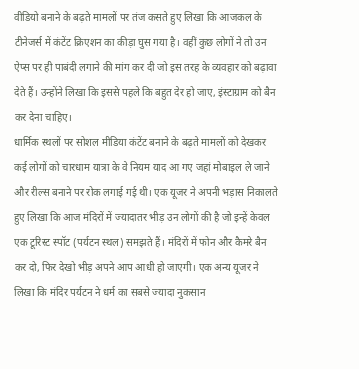वीडियो बनाने के बढ़ते मामलों पर तंज कसते हुए लिखा कि आजकल के टीनेजर्स में कंटेंट क्रिएशन का कीड़ा घुस गया है। वहीं कुछ लोगों ने तो उन ऐप्स पर ही पाबंदी लगाने की मांग कर दी जो इस तरह के व्यवहार को बढ़ावा देते हैं। उन्होंने लिखा कि इससे पहले कि बहुत देर हो जाए, इंस्टाग्राम को बैन कर देना चाहिए।
धार्मिक स्थलों पर सोशल मीडिया कंटेंट बनाने के बढ़ते मामलों को देखकर कई लोगों को चारधाम यात्रा के वे नियम याद आ गए जहां मोबाइल ले जाने और रील्स बनाने पर रोक लगाई गई थी। एक यूजर ने अपनी भड़ास निकालते हुए लिखा कि आज मंदिरों में ज्यादातर भीड़ उन लोगों की है जो इन्हें केवल एक टूरिस्ट स्पॉट (पर्यटन स्थल) समझते हैं। मंदिरों में फोन और कैमरे बैन कर दो, फिर देखो भीड़ अपने आप आधी हो जाएगी। एक अन्य यूजर ने लिखा कि मंदिर पर्यटन ने धर्म का सबसे ज्यादा नुकसान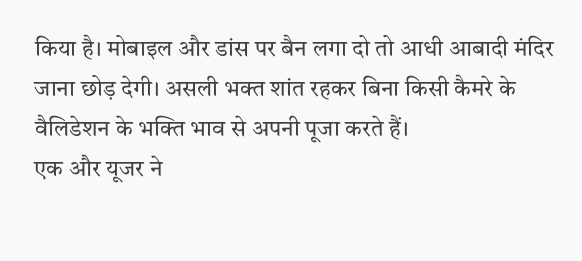किया है। मोबाइल और डांस पर बैन लगा दो तो आधी आबादी मंदिर जाना छोड़ देगी। असली भक्त शांत रहकर बिना किसी कैमरे के वैलिडेशन के भक्ति भाव से अपनी पूजा करते हैं।
एक और यूजर ने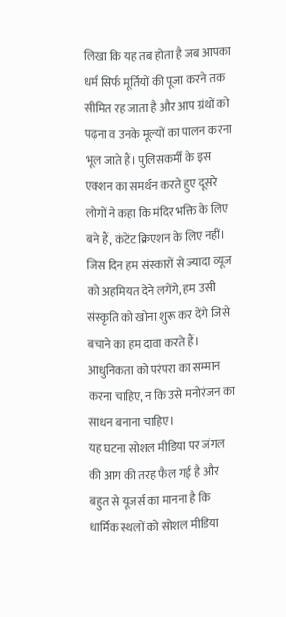लिखा कि यह तब होता है जब आपका धर्म सिर्फ मूर्तियों की पूजा करने तक सीमित रह जाता है और आप ग्रंथों को पढ़ना व उनके मूल्यों का पालन करना भूल जाते हैं। पुलिसकर्मी के इस एक्शन का समर्थन करते हुए दूसरे लोगों ने कहा कि मंदिर भक्ति के लिए बने हैं, कंटेंट क्रिएशन के लिए नहीं। जिस दिन हम संस्कारों से ज्यादा व्यूज को अहमियत देने लगेंगे, हम उसी संस्कृति को खोना शुरू कर देंगे जिसे बचाने का हम दावा करते हैं। आधुनिकता को परंपरा का सम्मान करना चाहिए, न कि उसे मनोरंजन का साधन बनाना चाहिए।
यह घटना सोशल मीडिया पर जंगल की आग की तरह फैल गई है और बहुत से यूजर्स का मानना है कि धार्मिक स्थलों को सोशल मीडिया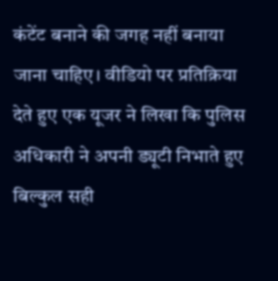कंटेंट बनाने की जगह नहीं बनाया जाना चाहिए। वीडियो पर प्रतिक्रिया देते हुए एक यूजर ने लिखा कि पुलिस अधिकारी ने अपनी ड्यूटी निभाते हुए बिल्कुल सही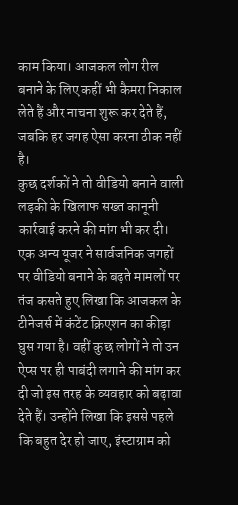काम किया। आजकल लोग रील बनाने के लिए कहीं भी कैमरा निकाल लेते हैं और नाचना शुरू कर देते हैं, जबकि हर जगह ऐसा करना ठीक नहीं है।
कुछ दर्शकों ने तो वीडियो बनाने वाली लड़की के खिलाफ सख्त कानूनी कार्रवाई करने की मांग भी कर दी। एक अन्य यूजर ने सार्वजनिक जगहों पर वीडियो बनाने के बढ़ते मामलों पर तंज कसते हुए लिखा कि आजकल के टीनेजर्स में कंटेंट क्रिएशन का कीड़ा घुस गया है। वहीं कुछ लोगों ने तो उन ऐप्स पर ही पाबंदी लगाने की मांग कर दी जो इस तरह के व्यवहार को बढ़ावा देते हैं। उन्होंने लिखा कि इससे पहले कि बहुत देर हो जाए, इंस्टाग्राम को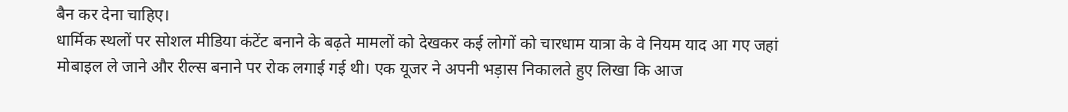बैन कर देना चाहिए।
धार्मिक स्थलों पर सोशल मीडिया कंटेंट बनाने के बढ़ते मामलों को देखकर कई लोगों को चारधाम यात्रा के वे नियम याद आ गए जहां मोबाइल ले जाने और रील्स बनाने पर रोक लगाई गई थी। एक यूजर ने अपनी भड़ास निकालते हुए लिखा कि आज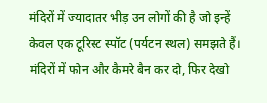मंदिरों में ज्यादातर भीड़ उन लोगों की है जो इन्हें केवल एक टूरिस्ट स्पॉट (पर्यटन स्थल) समझते हैं। मंदिरों में फोन और कैमरे बैन कर दो, फिर देखो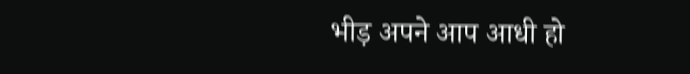भीड़ अपने आप आधी हो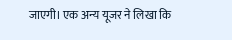जाएगी। एक अन्य यूजर ने लिखा कि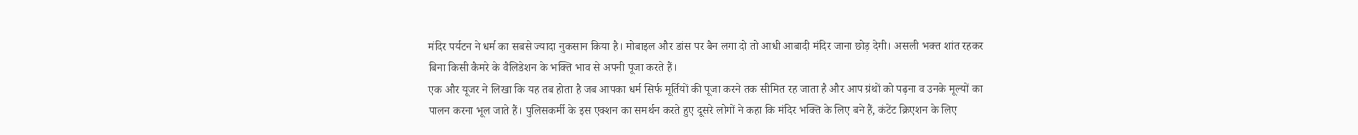मंदिर पर्यटन ने धर्म का सबसे ज्यादा नुकसान किया है। मोबाइल और डांस पर बैन लगा दो तो आधी आबादी मंदिर जाना छोड़ देगी। असली भक्त शांत रहकर बिना किसी कैमरे के वैलिडेशन के भक्ति भाव से अपनी पूजा करते हैं।
एक और यूजर ने लिखा कि यह तब होता है जब आपका धर्म सिर्फ मूर्तियों की पूजा करने तक सीमित रह जाता है और आप ग्रंथों को पढ़ना व उनके मूल्यों का पालन करना भूल जाते हैं। पुलिसकर्मी के इस एक्शन का समर्थन करते हुए दूसरे लोगों ने कहा कि मंदिर भक्ति के लिए बने हैं, कंटेंट क्रिएशन के लिए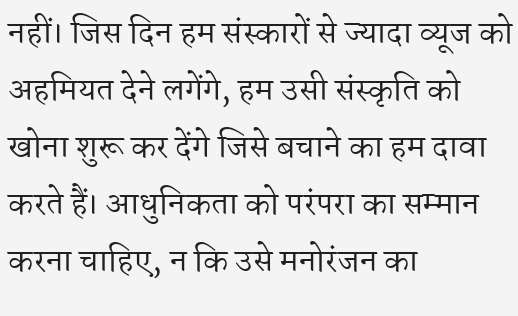नहीं। जिस दिन हम संस्कारों से ज्यादा व्यूज को अहमियत देने लगेंगे, हम उसी संस्कृति को खोना शुरू कर देंगे जिसे बचाने का हम दावा करते हैं। आधुनिकता को परंपरा का सम्मान करना चाहिए, न कि उसे मनोरंजन का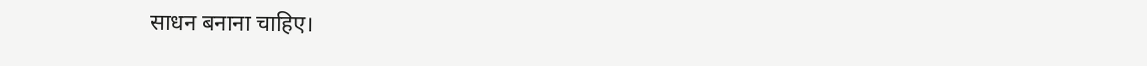साधन बनाना चाहिए।